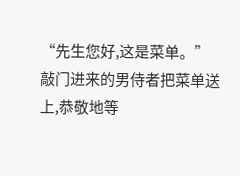“先生您好,这是菜单。”
敲门进来的男侍者把菜单送上,恭敬地等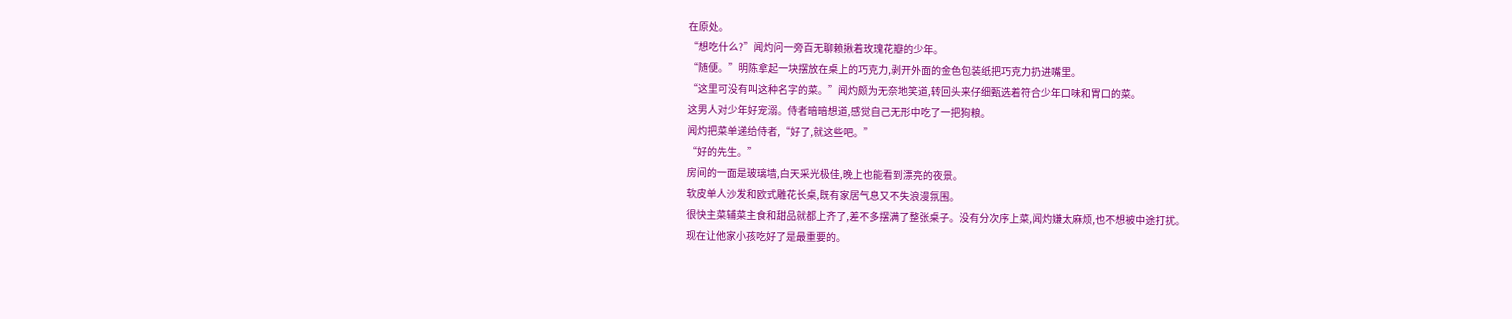在原处。
“想吃什么?”闻灼问一旁百无聊赖揪着玫瑰花瓣的少年。
“随便。”明陈拿起一块摆放在桌上的巧克力,剥开外面的金色包装纸把巧克力扔进嘴里。
“这里可没有叫这种名字的菜。”闻灼颇为无奈地笑道,转回头来仔细甄选着符合少年口味和胃口的菜。
这男人对少年好宠溺。侍者暗暗想道,感觉自己无形中吃了一把狗粮。
闻灼把菜单递给侍者,“好了,就这些吧。”
“好的先生。”
房间的一面是玻璃墙,白天采光极佳,晚上也能看到漂亮的夜景。
软皮单人沙发和欧式雕花长桌,既有家居气息又不失浪漫氛围。
很快主菜辅菜主食和甜品就都上齐了,差不多摆满了整张桌子。没有分次序上菜,闻灼嫌太麻烦,也不想被中途打扰。
现在让他家小孩吃好了是最重要的。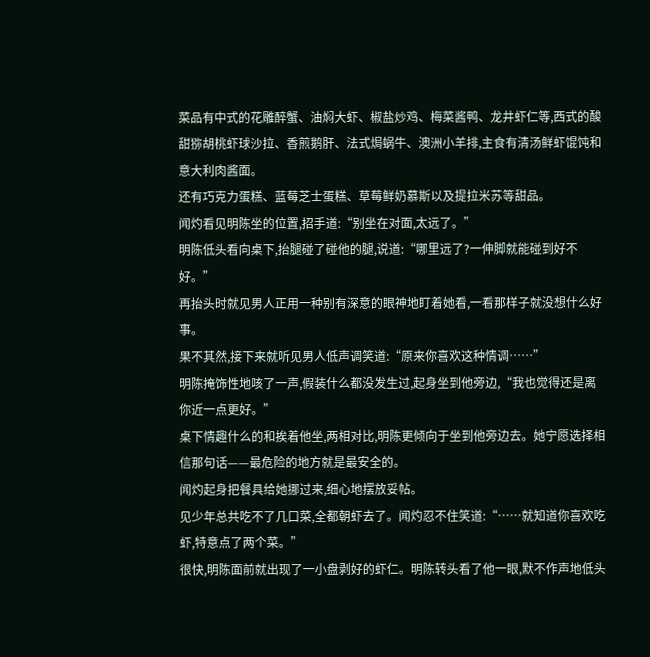菜品有中式的花雕醉蟹、油焖大虾、椒盐炒鸡、梅菜酱鸭、龙井虾仁等,西式的酸甜猕胡桃虾球沙拉、香煎鹅肝、法式焗蜗牛、澳洲小羊排,主食有清汤鲜虾馄饨和意大利肉酱面。
还有巧克力蛋糕、蓝莓芝士蛋糕、草莓鲜奶慕斯以及提拉米苏等甜品。
闻灼看见明陈坐的位置,招手道:“别坐在对面,太远了。”
明陈低头看向桌下,抬腿碰了碰他的腿,说道:“哪里远了?一伸脚就能碰到好不好。”
再抬头时就见男人正用一种别有深意的眼神地盯着她看,一看那样子就没想什么好事。
果不其然,接下来就听见男人低声调笑道:“原来你喜欢这种情调……”
明陈掩饰性地咳了一声,假装什么都没发生过,起身坐到他旁边,“我也觉得还是离你近一点更好。”
桌下情趣什么的和挨着他坐,两相对比,明陈更倾向于坐到他旁边去。她宁愿选择相信那句话——最危险的地方就是最安全的。
闻灼起身把餐具给她挪过来,细心地摆放妥帖。
见少年总共吃不了几口菜,全都朝虾去了。闻灼忍不住笑道:“……就知道你喜欢吃虾,特意点了两个菜。”
很快,明陈面前就出现了一小盘剥好的虾仁。明陈转头看了他一眼,默不作声地低头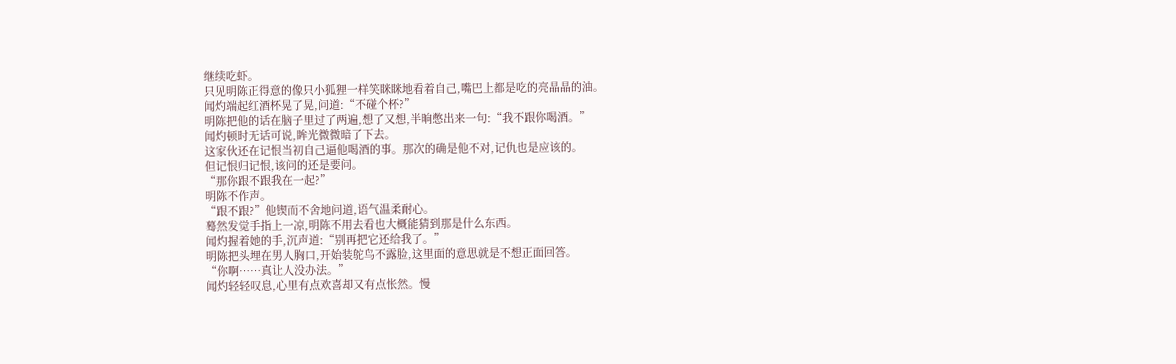继续吃虾。
只见明陈正得意的像只小狐狸一样笑眯眯地看着自己,嘴巴上都是吃的亮晶晶的油。
闻灼端起红酒杯晃了晃,问道:“不碰个杯?”
明陈把他的话在脑子里过了两遍,想了又想,半晌憋出来一句:“我不跟你喝酒。”
闻灼顿时无话可说,眸光微微暗了下去。
这家伙还在记恨当初自己逼他喝酒的事。那次的确是他不对,记仇也是应该的。
但记恨归记恨,该问的还是要问。
“那你跟不跟我在一起?”
明陈不作声。
“跟不跟?”他锲而不舍地问道,语气温柔耐心。
蓦然发觉手指上一凉,明陈不用去看也大概能猜到那是什么东西。
闻灼握着她的手,沉声道:“别再把它还给我了。”
明陈把头埋在男人胸口,开始装鸵鸟不露脸,这里面的意思就是不想正面回答。
“你啊……真让人没办法。”
闻灼轻轻叹息,心里有点欢喜却又有点怅然。慢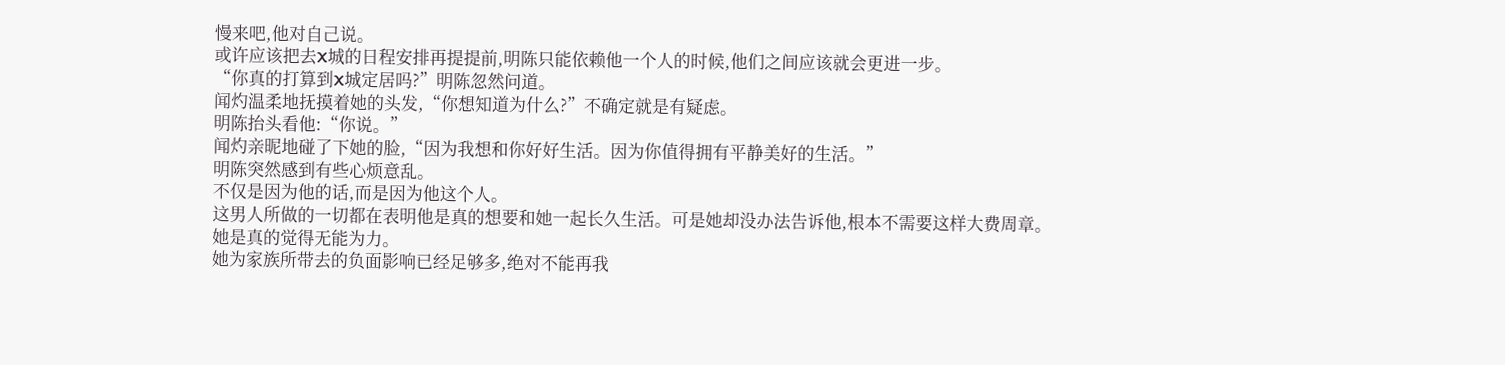慢来吧,他对自己说。
或许应该把去X城的日程安排再提提前,明陈只能依赖他一个人的时候,他们之间应该就会更进一步。
“你真的打算到X城定居吗?”明陈忽然问道。
闻灼温柔地抚摸着她的头发,“你想知道为什么?”不确定就是有疑虑。
明陈抬头看他:“你说。”
闻灼亲昵地碰了下她的脸,“因为我想和你好好生活。因为你值得拥有平静美好的生活。”
明陈突然感到有些心烦意乱。
不仅是因为他的话,而是因为他这个人。
这男人所做的一切都在表明他是真的想要和她一起长久生活。可是她却没办法告诉他,根本不需要这样大费周章。
她是真的觉得无能为力。
她为家族所带去的负面影响已经足够多,绝对不能再我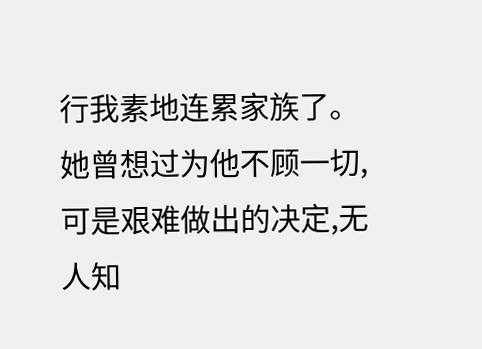行我素地连累家族了。她曾想过为他不顾一切,可是艰难做出的决定,无人知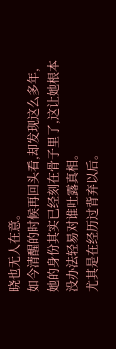晓也无人在意。
如今清醒的时候再回头看,却发现这么多年,她的身份其实已经刻在骨子里了,这让她根本没办法轻易对谁吐露真相。
尤其是在经历过背弃以后。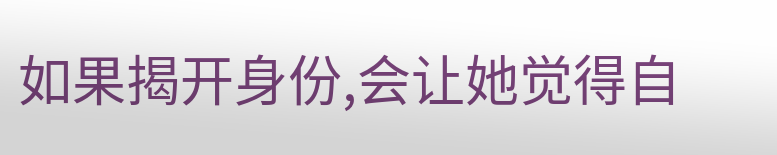如果揭开身份,会让她觉得自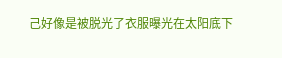己好像是被脱光了衣服曝光在太阳底下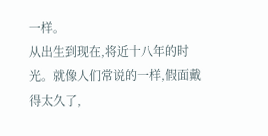一样。
从出生到现在,将近十八年的时光。就像人们常说的一样,假面戴得太久了,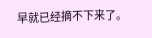早就已经摘不下来了。